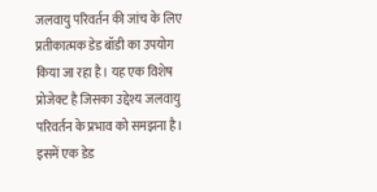जलवायु परिवर्तन की जांच के लिए प्रतीकात्मक डेड बॉडी का उपयोग किया जा रहा है। यह एक विशेष प्रोजेक्ट है जिसका उद्देश्य जलवायु परिवर्तन के प्रभाव को समझना है। इसमें एक डेड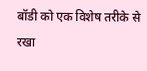बॉडी को एक विशेष तरीके से रखा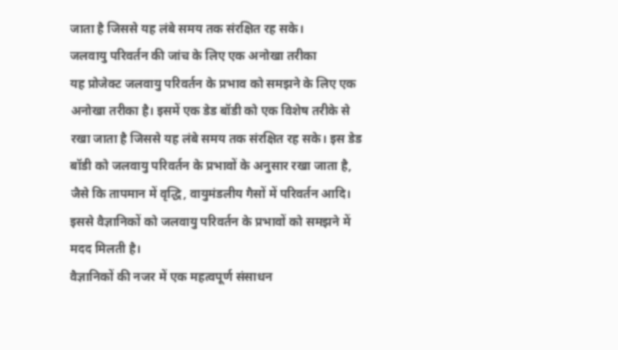जाता है जिससे यह लंबे समय तक संरक्षित रह सके।
जलवायु परिवर्तन की जांच के लिए एक अनोखा तरीका
यह प्रोजेक्ट जलवायु परिवर्तन के प्रभाव को समझने के लिए एक अनोखा तरीका है। इसमें एक डेड बॉडी को एक विशेष तरीके से रखा जाता है जिससे यह लंबे समय तक संरक्षित रह सके। इस डेड बॉडी को जलवायु परिवर्तन के प्रभावों के अनुसार रखा जाता है, जैसे कि तापमान में वृद्धि, वायुमंडलीय गैसों में परिवर्तन आदि। इससे वैज्ञानिकों को जलवायु परिवर्तन के प्रभावों को समझने में मदद मिलती है।
वैज्ञानिकों की नजर में एक महत्वपूर्ण संसाधन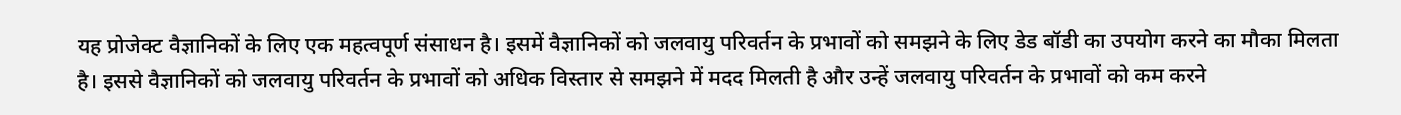यह प्रोजेक्ट वैज्ञानिकों के लिए एक महत्वपूर्ण संसाधन है। इसमें वैज्ञानिकों को जलवायु परिवर्तन के प्रभावों को समझने के लिए डेड बॉडी का उपयोग करने का मौका मिलता है। इससे वैज्ञानिकों को जलवायु परिवर्तन के प्रभावों को अधिक विस्तार से समझने में मदद मिलती है और उन्हें जलवायु परिवर्तन के प्रभावों को कम करने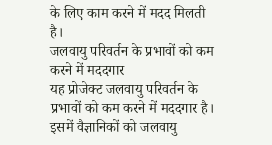के लिए काम करने में मदद मिलती है।
जलवायु परिवर्तन के प्रभावों को कम करने में मददगार
यह प्रोजेक्ट जलवायु परिवर्तन के प्रभावों को कम करने में मददगार है। इसमें वैज्ञानिकों को जलवायु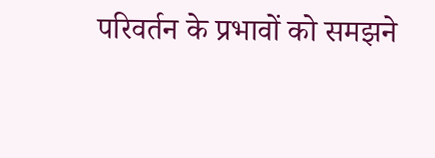परिवर्तन के प्रभावों को समझने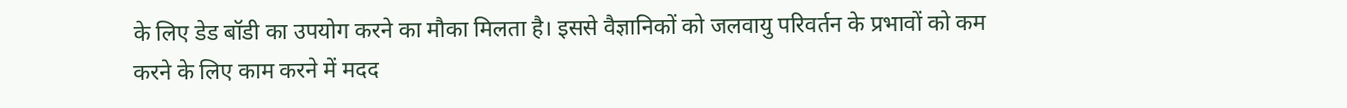के लिए डेड बॉडी का उपयोग करने का मौका मिलता है। इससे वैज्ञानिकों को जलवायु परिवर्तन के प्रभावों को कम करने के लिए काम करने में मदद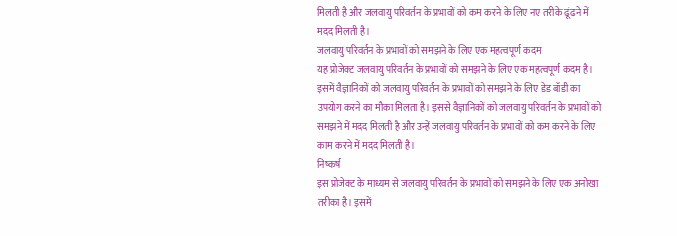मिलती है और जलवायु परिवर्तन के प्रभावों को कम करने के लिए नए तरीके ढूंढने में मदद मिलती है।
जलवायु परिवर्तन के प्रभावों को समझने के लिए एक महत्वपूर्ण कदम
यह प्रोजेक्ट जलवायु परिवर्तन के प्रभावों को समझने के लिए एक महत्वपूर्ण कदम है। इसमें वैज्ञानिकों को जलवायु परिवर्तन के प्रभावों को समझने के लिए डेड बॉडी का उपयोग करने का मौका मिलता है। इससे वैज्ञानिकों को जलवायु परिवर्तन के प्रभावों को समझने में मदद मिलती है और उन्हें जलवायु परिवर्तन के प्रभावों को कम करने के लिए काम करने में मदद मिलती है।
निष्कर्ष
इस प्रोजेक्ट के माध्यम से जलवायु परिवर्तन के प्रभावों को समझने के लिए एक अनोखा तरीका है। इसमें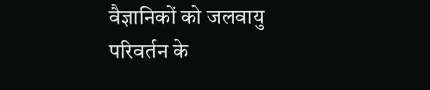वैज्ञानिकों को जलवायु परिवर्तन के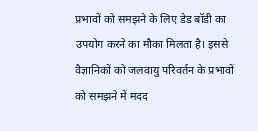प्रभावों को समझने के लिए डेड बॉडी का उपयोग करने का मौका मिलता है। इससे वैज्ञानिकों को जलवायु परिवर्तन के प्रभावों को समझने में मदद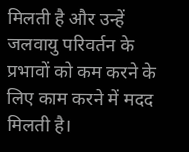मिलती है और उन्हें जलवायु परिवर्तन के प्रभावों को कम करने के लिए काम करने में मदद मिलती है।